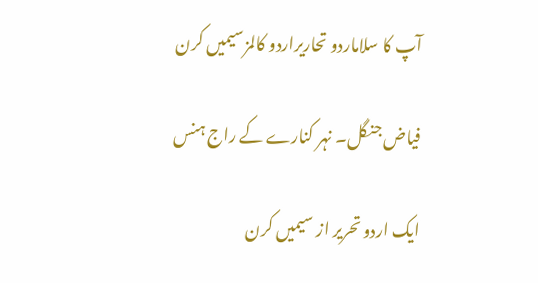آپ کا سلاماردو تحاریراردو کالمزسیمیں کرن

فیاض جنگل۔ نہر کنارے کے راج ہنس

ایک اردو تحریر از سیمیں کرن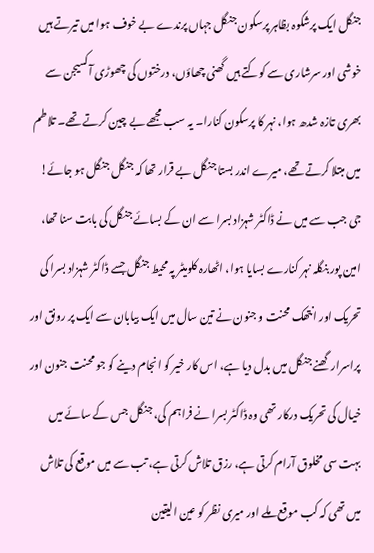جنگل ایک پرشکوہ بظاہر پرسکون جنگل جہاں پرندے بے خوف ہوا میں تیرتے ہیں خوشی اور سرشاری سے کوکتے ہیں گھنی چھاؤں، درختوں کی چھوڑی آکسیجن سے بھری تازہ شدھ ہوا، نہر کا پرسکون کنارا۔ یہ سب مجھے بے چین کرتے تھے۔ تلاطم میں مبتلا کرتے تھے، میرے اندر بستا جنگل بے قرار تھا کہ جنگل جنگل ہو جائے! جی جب سے میں نے ڈاکٹر شہزاد بسرا سے ان کے بسائے جنگل کی بابت سنا تھا، امین پور بنگلہ نہر کنارے بسایا ہوا، اٹھارہ کلومیٹر پہ محیط جنگل جسے ڈاکٹر شہزاد بسرا کی تحریک اور انتھک محنت و جنون نے تین سال میں ایک بیابان سے ایک پر رونق اور پراسرار گھنے جنگل میں بدل دیا ہے، اس کار خیر کو انجام دینے کو جو محنت جنون اور خیال کی تحریک درکار تھی وہ ڈاکٹر بسرا نے فراہم کی، جنگل جس کے سائے میں بہت سی مخلوق آرام کرتی ہے، رزق تلاش کرتی ہے، تب سے میں موقع کی تلاش میں تھی کہ کب موقع ملے اور میری نظر کو عین الیقین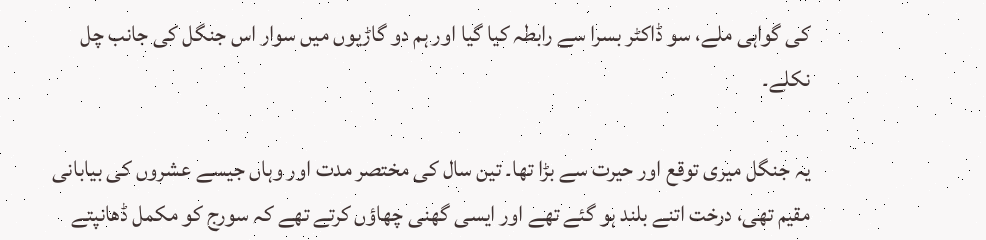کی گواہی ملے، سو ڈاکٹر بسرا سے رابطہ کیا گیا اور ہم دو گاڑیوں میں سوار اس جنگل کی جانب چل نکلے۔

یہ جنگل میری توقع اور حیرت سے بڑا تھا۔ تین سال کی مختصر مدت اور وہاں جیسے عشروں کی بیابانی مقیم تھی، درخت اتنے بلند ہو گئے تھے اور ایسی گھنی چھاؤں کرتے تھے کہ سورج کو مکمل ڈھانپتے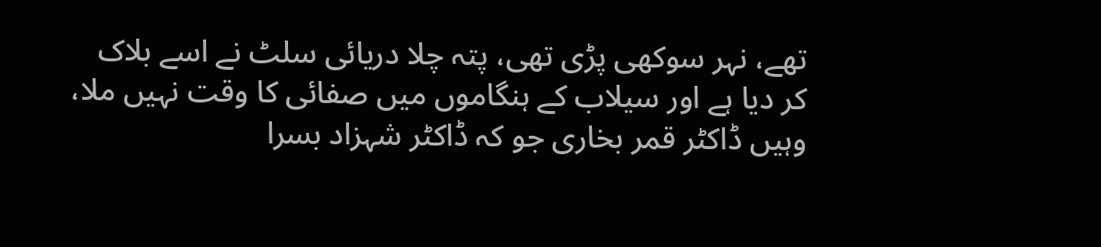تھے، نہر سوکھی پڑی تھی، پتہ چلا دریائی سلٹ نے اسے بلاک کر دیا ہے اور سیلاب کے ہنگاموں میں صفائی کا وقت نہیں ملا، وہیں ڈاکٹر قمر بخاری جو کہ ڈاکٹر شہزاد بسرا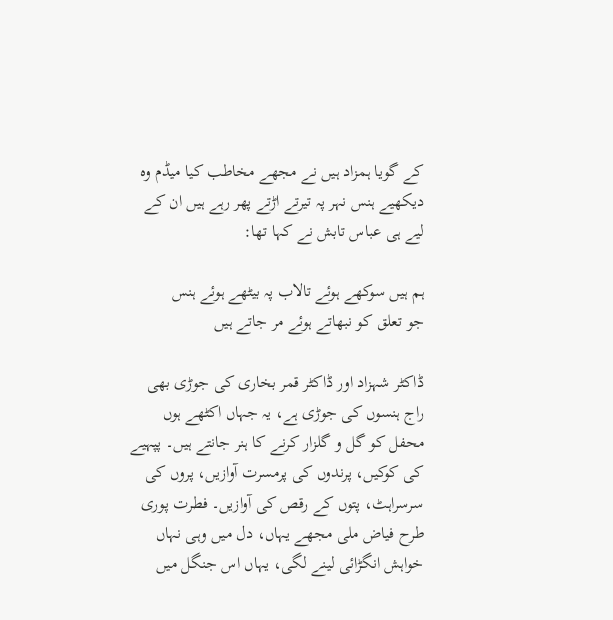کے گویا ہمزاد ہیں نے مجھے مخاطب کیا میڈم وہ دیکھیے ہنس نہر پہ تیرتے اڑتے پھر رہے ہیں ان کے لیے ہی عباس تابش نے کہا تھا:

ہم ہیں سوکھے ہوئے تالاب پہ بیٹھے ہوئے ہنس
جو تعلق کو نبھاتے ہوئے مر جاتے ہیں

ڈاکٹر شہزاد اور ڈاکٹر قمر بخاری کی جوڑی بھی راج ہنسوں کی جوڑی ہے، یہ جہاں اکٹھے ہوں محفل کو گل و گلزار کرنے کا ہنر جانتے ہیں۔ پپہیے کی کوکیں، پرندوں کی پرمسرت آوازیں، پروں کی سرسراہٹ، پتوں کے رقص کی آوازیں۔ فطرت پوری طرح فیاض ملی مجھے یہاں، دل میں وہی نہاں خواہش انگڑائی لینے لگی، یہاں اس جنگل میں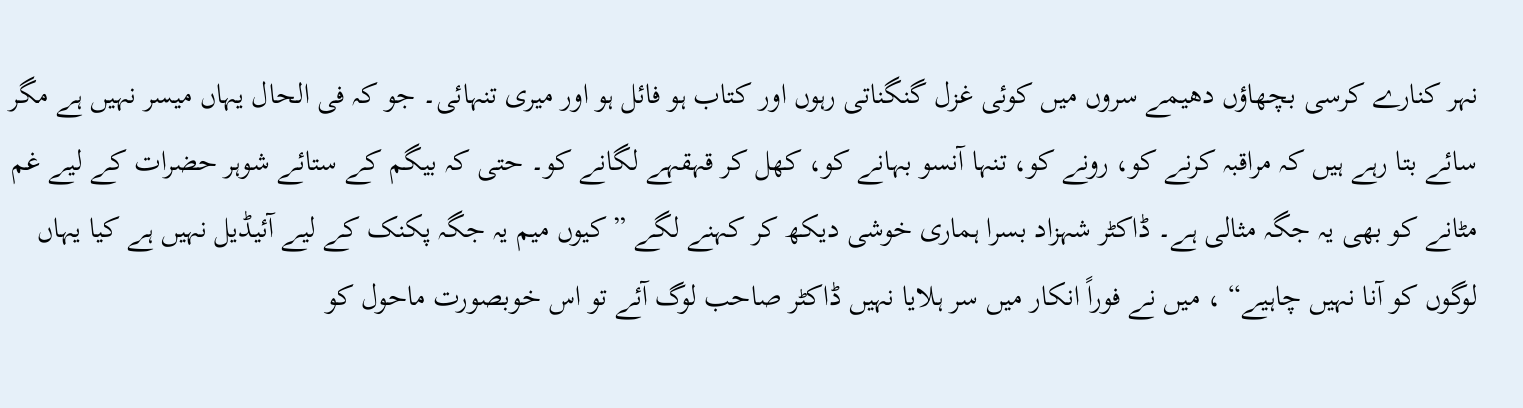نہر کنارے کرسی بچھاؤں دھیمے سروں میں کوئی غزل گنگناتی رہوں اور کتاب ہو فائل ہو اور میری تنہائی۔ جو کہ فی الحال یہاں میسر نہیں ہے مگر سائے بتا رہے ہیں کہ مراقبہ کرنے کو، رونے کو، تنہا آنسو بہانے کو، کھل کر قہقہے لگانے کو۔ حتی کہ بیگم کے ستائے شوہر حضرات کے لیے غم مٹانے کو بھی یہ جگہ مثالی ہے۔ ڈاکٹر شہزاد بسرا ہماری خوشی دیکھ کر کہنے لگے ”کیوں میم یہ جگہ پکنک کے لیے آئیڈیل نہیں ہے کیا یہاں لوگوں کو آنا نہیں چاہیے“ ، میں نے فوراً انکار میں سر ہلایا نہیں ڈاکٹر صاحب لوگ آئے تو اس خوبصورت ماحول کو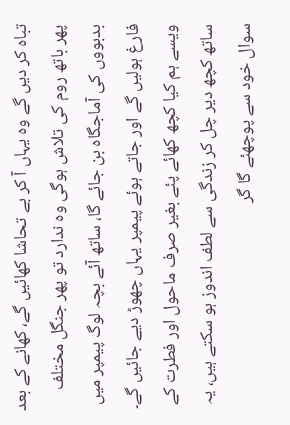تباہ کر دیں گے وہ یہاں آ کر بے تحاشا کھائیں گے، کھانے کے بعد پھر باتھ روم کی تلاش ہوگی وہ ندارد تو پھر جنگل مختلف بدبووں کی آماجگاہ بن جائے گا، ساتھ آئے بچہ لوگ پیمپر میں فارغ ہولیں گے اور جاتے ہوئے پیمپر یہاں چھوڑ دیے جائیں گے۔ ویسے ہم کیا کچھ کھائے پئے بغیر صرف ماحول اور فطرت کے ساتھ کچھ دیر چل کر زندگی سے لطف اندوز ہو سکتے ہیں، یہ سوال خود سے پوچھئے گا گر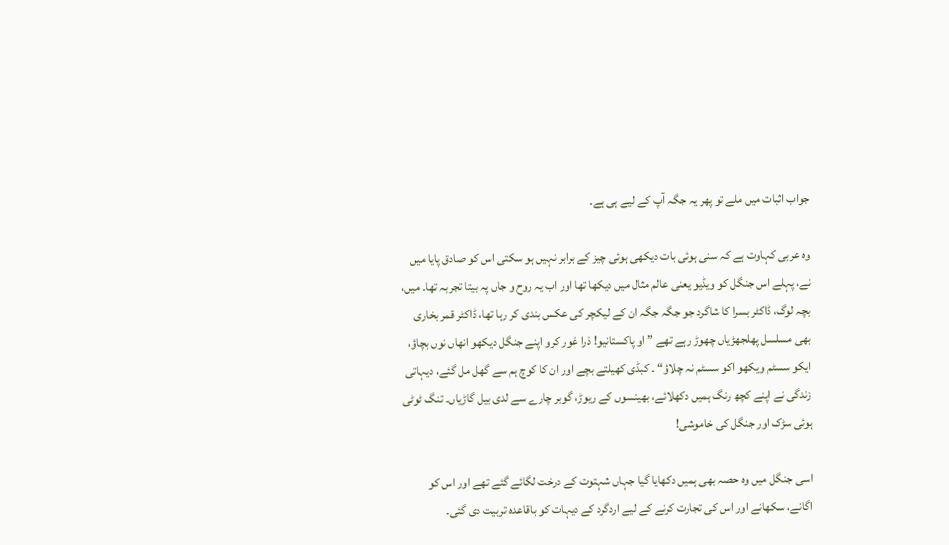جواب اثبات میں ملے تو پھر یہ جگہ آپ کے لیے ہی ہے۔

وہ عربی کہاوت ہے کہ سنی ہوئی بات دیکھی ہوئی چیز کے برابر نہیں ہو سکتی اس کو صادق پایا میں نے، پہلے اس جنگل کو ویڈیو یعنی عالم مثال میں دیکھا تھا اور اب یہ روح و جاں پہ بیتا تجربہ تھا۔ میں، بچہ لوگ، ڈاکٹر بسرا کا شاگرد جو جگہ جگہ ان کے لیکچر کی عکس بندی کر رہا تھا، ڈاکٹر قمر بخاری بھی مسلسل پھلجھڑیاں چھوڑ رہے تھے ”او پاکستانیو! ذرا غور کرو اپنے جنگل دیکھو انھاں نوں بچاؤ، ایکو سسٹم ویکھو اکو سسٹم نہ چلاؤ“ ۔ کبڈی کھیلتے بچے اور ان کا کوچ ہم سے گھل مل گئے، دیہاتی زندگی نے اپنے کچھ رنگ ہمیں دکھلائے، بھینسوں کے ریوڑ، گوبر چارے سے لدی بیل گاڑیاں۔ تنگ ٹوٹی ہوئی سڑک اور جنگل کی خاموشی!

اسی جنگل میں وہ حصہ بھی ہمیں دکھایا گیا جہاں شہتوت کے درخت لگائے گئے تھے اور اس کو اگانے، سکھانے اور اس کی تجارت کرنے کے لیے اردگرد کے دیہات کو باقاعدہ تربیت دی گئی۔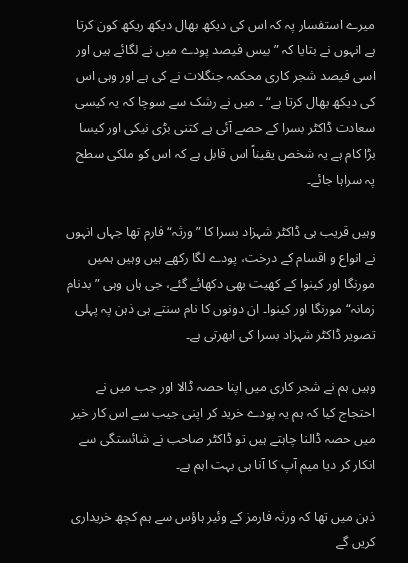میرے استفسار پہ کہ اس کی دیکھ بھال دیکھ ریکھ کون کرتا ہے انہوں نے بتایا کہ ”بیس فیصد پودے میں نے لگائے ہیں اور اسی فیصد شجر کاری محکمہ جنگلات نے کی ہے اور وہی اس کی دیکھ بھال کرتا ہے“ ۔ میں نے رشک سے سوچا کہ یہ کیسی سعادت ڈاکٹر بسرا کے حصے آئی ہے کتنی بڑی نیکی اور کیسا بڑا کام ہے یہ شخص یقیناً اس قابل ہے کہ اس کو ملکی سطح پہ سراہا جائے۔

وہیں قریب ہی ڈاکٹر شہزاد بسرا کا ”ورثہ“ فارم تھا جہاں انہوں نے انواع و اقسام کے درخت، پودے لگا رکھے ہیں وہیں ہمیں مورنگا اور کینوا کے کھیت بھی دکھائے گئے، جی ہاں وہی ”بدنام زمانہ“ مورنگا اور کینوا۔ ان دونوں کا نام سنتے ہی ذہن پہ پہلی تصویر ڈاکٹر شہزاد بسرا کی ابھرتی ہے۔

وہیں ہم نے شجر کاری میں اپنا حصہ ڈالا اور جب میں نے احتجاج کیا کہ ہم یہ پودے خرید کر اپنی جیب سے اس کار خیر میں حصہ ڈالنا چاہتے ہیں تو ڈاکٹر صاحب نے شائستگی سے انکار کر دیا میم آپ کا آنا ہی بہت اہم ہے۔

ذہن میں تھا کہ ورثہ فارمز کے وئیر ہاؤس سے ہم کچھ خریداری کریں گے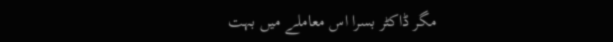مگر ڈاکٹر بسرا اس معاملے میں بہت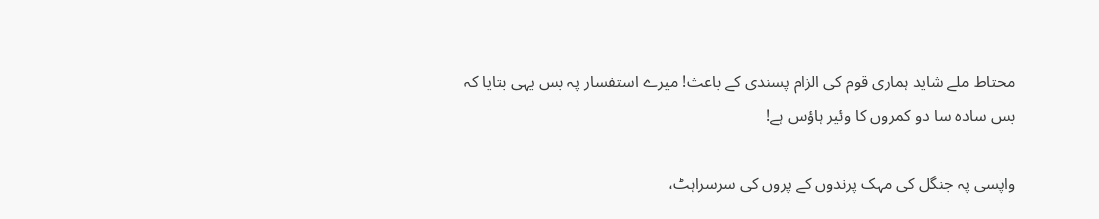محتاط ملے شاید ہماری قوم کی الزام پسندی کے باعث! میرے استفسار پہ بس یہی بتایا کہ بس سادہ سا دو کمروں کا وئیر ہاؤس ہے!

واپسی پہ جنگل کی مہک پرندوں کے پروں کی سرسراہٹ،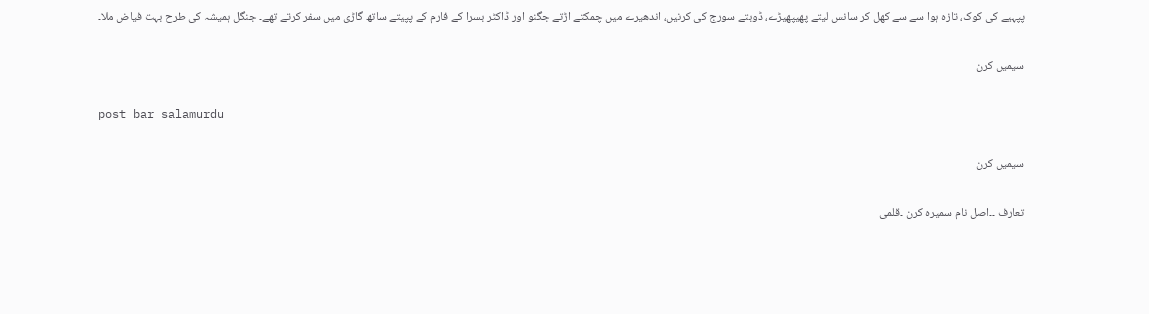پپہیے کی کوک، تازہ ہوا سے سے کھل کر سانس لیتے پھیپھیڑے، ڈوبتے سورج کی کرنیں، اندھیرے میں چمکتے اڑتے جگنو اور ڈاکٹر بسرا کے فارم کے پپیتے ساتھ گاڑی میں سفر کرتے تھے۔ جنگل ہمیشہ کی طرح بہت فیاض ملا۔

سیمیں کرن

post bar salamurdu

سیمیں کرن

تعارف ۔۔اصل نام سمیرہ کرن ۔قلمی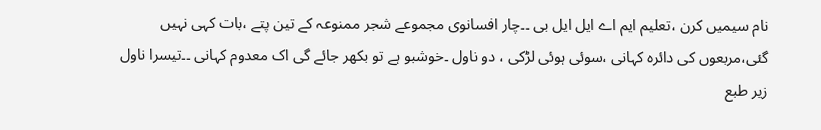نام سیمیں کرن ،تعلیم ایم اے ایل ایل بی ۔۔چار افسانوی مجموعے شجر ممنوعہ کے تین پتے ،بات کہی نہیں گئی،مربعوں کی دائرہ کہانی ،سوئی ہوئی لڑکی ، دو ناول ۔خوشبو ہے تو بکھر جائے گی اک معدوم کہانی ۔۔تیسرا ناول زیر طبع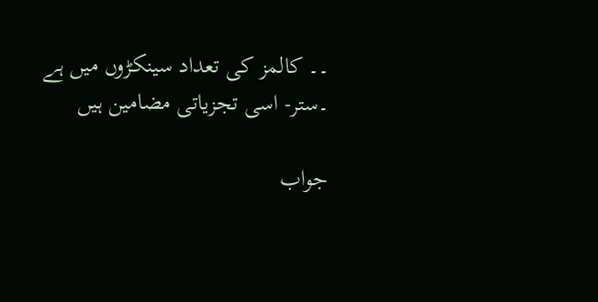۔۔ کالمز کی تعداد سینکڑوں میں ہے ۔ستر- اسی تجزیاتی مضامین ہیں

جواب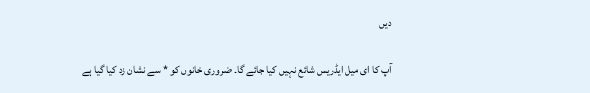دیں

آپ کا ای میل ایڈریس شائع نہیں کیا جائے گا۔ ضروری خانوں کو * سے نشان زد کیا گیا ہے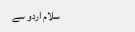سلام اردو سے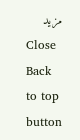مزید
Close
Back to top button